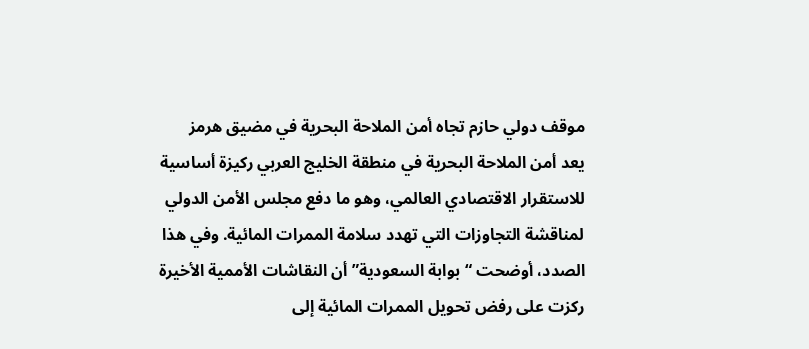موقف دولي حازم تجاه أمن الملاحة البحرية في مضيق هرمز
يعد أمن الملاحة البحرية في منطقة الخليج العربي ركيزة أساسية للاستقرار الاقتصادي العالمي، وهو ما دفع مجلس الأمن الدولي لمناقشة التجاوزات التي تهدد سلامة الممرات المائية. وفي هذا الصدد، أوضحت “بوابة السعودية” أن النقاشات الأممية الأخيرة ركزت على رفض تحويل الممرات المائية إلى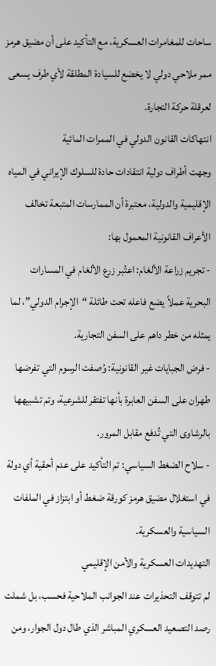ساحات للمغامرات العسكرية، مع التأكيد على أن مضيق هرمز ممر ملاحي دولي لا يخضع للسيادة المطلقة لأي طرف يسعى لعرقلة حركة التجارة.
انتهاكات القانون الدولي في الممرات المائية
وجهت أطراف دولية انتقادات حادة للسلوك الإيراني في المياه الإقليمية والدولية، معتبرة أن الممارسات المتبعة تخالف الأعراف القانونية المعمول بها:
- تجريم زراعة الألغام: اعتُبر زرع الألغام في المسارات البحرية عملاً يضع فاعله تحت طائلة “الإجرام الدولي”، لما يمثله من خطر داهم على السفن التجارية.
- فرض الجبايات غير القانونية: وُصفت الرسوم التي تفرضها طهران على السفن العابرة بأنها تفتقر للشرعية، وتم تشبيهها بالرشاوى التي تُدفع مقابل المرور.
- سلاح الضغط السياسي: تم التأكيد على عدم أحقية أي دولة في استغلال مضيق هرمز كورقة ضغط أو ابتزاز في الملفات السياسية والعسكرية.
التهديدات العسكرية والأمن الإقليمي
لم تتوقف التحذيرات عند الجوانب الملاحية فحسب، بل شملت رصد التصعيد العسكري المباشر الذي طال دول الجوار، ومن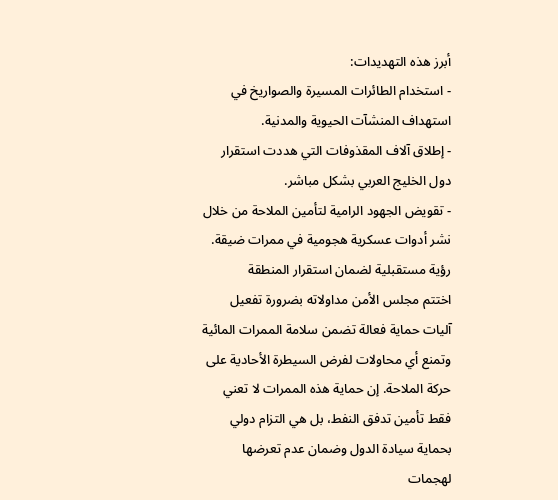أبرز هذه التهديدات:
- استخدام الطائرات المسيرة والصواريخ في استهداف المنشآت الحيوية والمدنية.
- إطلاق آلاف المقذوفات التي هددت استقرار دول الخليج العربي بشكل مباشر.
- تقويض الجهود الرامية لتأمين الملاحة من خلال نشر أدوات عسكرية هجومية في ممرات ضيقة.
رؤية مستقبلية لضمان استقرار المنطقة
اختتم مجلس الأمن مداولاته بضرورة تفعيل آليات حماية فعالة تضمن سلامة الممرات المائية وتمنع أي محاولات لفرض السيطرة الأحادية على حركة الملاحة. إن حماية هذه الممرات لا تعني فقط تأمين تدفق النفط، بل هي التزام دولي بحماية سيادة الدول وضمان عدم تعرضها لهجمات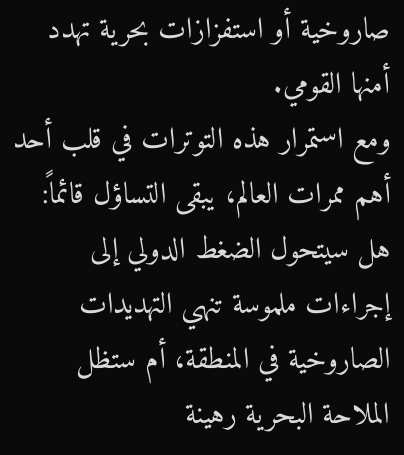صاروخية أو استفزازات بحرية تهدد أمنها القومي.
ومع استمرار هذه التوترات في قلب أحد أهم ممرات العالم، يبقى التساؤل قائماً: هل سيتحول الضغط الدولي إلى إجراءات ملموسة تنهي التهديدات الصاروخية في المنطقة، أم ستظل الملاحة البحرية رهينة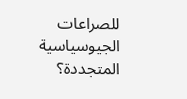للصراعات الجيوسياسية المتجددة؟